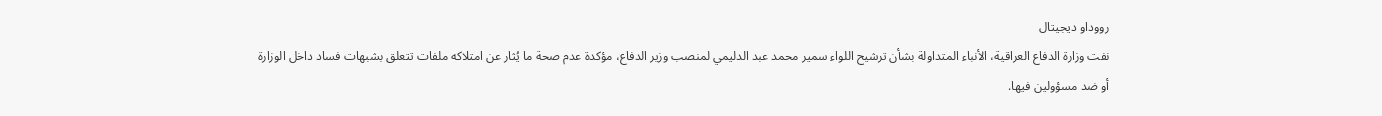رووداو ديجيتال
نفت وزارة الدفاع العراقية، الأنباء المتداولة بشأن ترشيح اللواء سمير محمد عبد الدليمي لمنصب وزير الدفاع، مؤكدة عدم صحة ما يُثار عن امتلاكه ملفات تتعلق بشبهات فساد داخل الوزارة أو ضد مسؤولين فيها.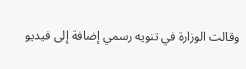وقالت الوزارة في تنويه رسمي إضافة إلى فيديو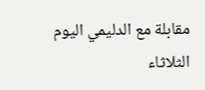مقابلة مع الدليمي اليوم الثلاثاء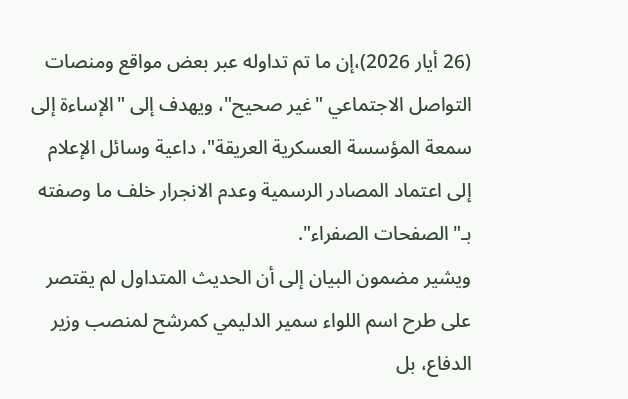(26 أيار 2026)،إن ما تم تداوله عبر بعض مواقع ومنصات التواصل الاجتماعي "غير صحيح"، ويهدف إلى "الإساءة إلى سمعة المؤسسة العسكرية العريقة"، داعية وسائل الإعلام إلى اعتماد المصادر الرسمية وعدم الانجرار خلف ما وصفته بـ"الصفحات الصفراء".
ويشير مضمون البيان إلى أن الحديث المتداول لم يقتصر على طرح اسم اللواء سمير الدليمي كمرشح لمنصب وزير الدفاع، بل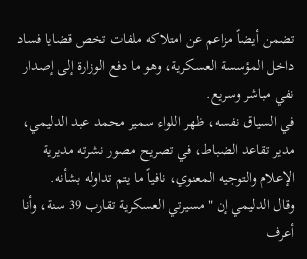تضمن أيضاً مزاعم عن امتلاكه ملفات تخص قضايا فساد داخل المؤسسة العسكرية، وهو ما دفع الوزارة إلى إصدار نفي مباشر وسريع.
في السياق نفسه، ظهر اللواء سمير محمد عبد الدليمي، مدير تقاعد الضباط، في تصريح مصور نشرته مديرية الإعلام والتوجيه المعنوي، نافياً ما يتم تداوله بشأنه.
وقال الدليمي إن "مسيرتي العسكرية تقارب 39 سنة، وأنا أعرف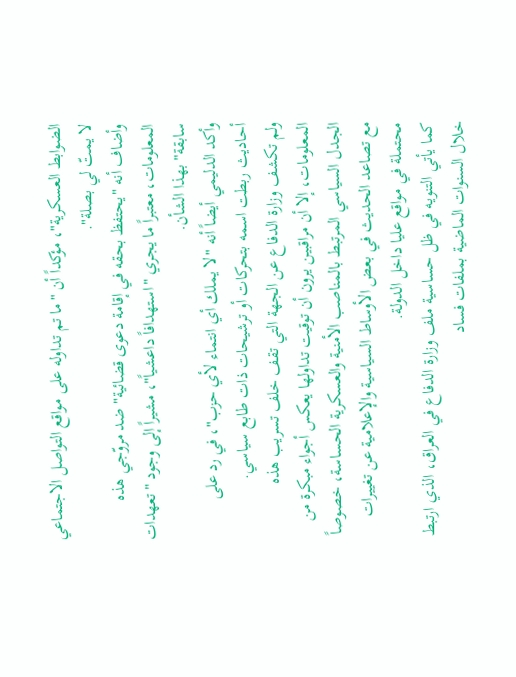الضوابط العسكرية"، مؤكداً أن "ما تم تداوله على مواقع التواصل الاجتماعي لا يمتّ لي بصلة".
وأضاف أنه "يحتفظ بحقه في إقامة دعوى قضائية" ضد مروّجي هذه المعلومات، معتبراً ما يجري "استهدافاً داعشياً"، مشيراً إلى وجود "تعهدات سابقة" بهذا الشأن.
وأكد الدليمي أيضاً أنه "لا يملك أي انتماء لأي حزب"، في رد على أحاديث ربطت اسمه بتحركات أو ترشيحات ذات طابع سياسي.
ولم تكشف وزارة الدفاع عن الجهة التي تقف خلف تسريب هذه المعلومات، إلا أن مراقبين يرون أن توقيت تداولها يعكس أجواء مبكرة من الجدل السياسي المرتبط بالمناصب الأمنية والعسكرية الحساسة، خصوصاً مع تصاعد الحديث في بعض الأوساط السياسية والإعلامية عن تغييرات محتملة في مواقع عليا داخل الدولة.
كما يأتي التنويه في ظل حساسية ملف وزارة الدفاع في العراق، الذي ارتبط خلال السنوات الماضية بملفات فساد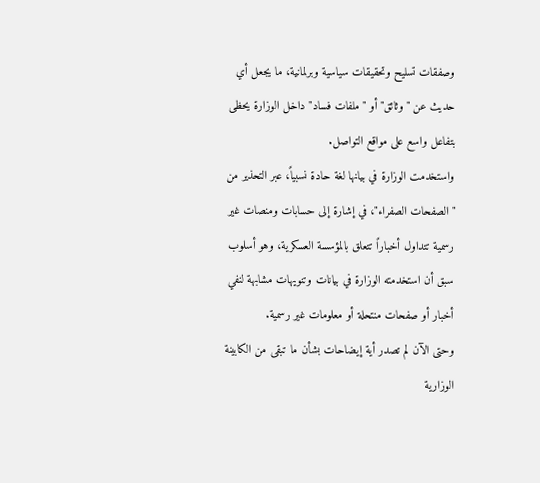وصفقات تسليح وتحقيقات سياسية وبرلمانية، ما يجعل أي حديث عن "وثائق" أو "ملفات فساد" داخل الوزارة يحظى بتفاعل واسع على مواقع التواصل.
واستخدمت الوزارة في بيانها لغة حادة نسبياً، عبر التحذير من "الصفحات الصفراء"، في إشارة إلى حسابات ومنصات غير رسمية تتداول أخباراً تتعلق بالمؤسسة العسكرية، وهو أسلوب سبق أن استخدمته الوزارة في بيانات وتنويهات مشابهة لنفي أخبار أو صفحات منتحلة أو معلومات غير رسمية.
وحتى الآن لم تصدر أية إيضاحات بشأن ما تبقى من الكابينة الوزارية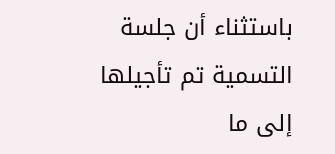باستثناء أن جلسة التسمية تم تأجيلها إلى ما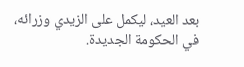بعد العيد، ليكمل على الزيدي وزرائه، في الحكومة الجديدة.